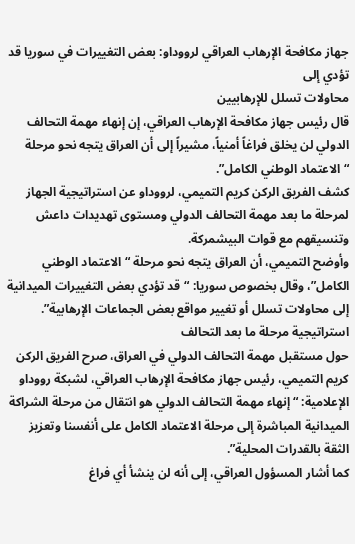جهاز مكافحة الإرهاب العراقي لرووداو: بعض التغييرات في سوريا قد تؤدي إلى
محاولات تسلل للإرهابيين
قال رئيس جهاز مكافحة الإرهاب العراقي، إن إنهاء مهمة التحالف الدولي لن يخلق فراغاً أمنياً، مشيراً إلى أن العراق يتجه نحو مرحلة “الاعتماد الوطني الكامل”.
كشف الفريق الركن كريم التميمي، لرووداو عن استراتيجية الجهاز لمرحلة ما بعد مهمة التحالف الدولي ومستوى تهديدات داعش وتنسيقهم مع قوات البيشمركة.
وأوضح التميمي، أن العراق يتجه نحو مرحلة “الاعتماد الوطني الكامل”، وقال بخصوص سوريا: “قد تؤدي بعض التغييرات الميدانية إلى محاولات تسلل أو تغيير مواقع بعض الجماعات الإرهابية”.
استراتيجية مرحلة ما بعد التحالف
حول مستقبل مهمة التحالف الدولي في العراق، صرح الفريق الركن كريم التميمي، رئيس جهاز مكافحة الإرهاب العراقي، لشبكة رووداو الإعلامية: “إنهاء مهمة التحالف الدولي هو انتقال من مرحلة الشراكة الميدانية المباشرة إلى مرحلة الاعتماد الكامل على أنفسنا وتعزيز الثقة بالقدرات المحلية”.
كما أشار المسؤول العراقي، إلى أنه لن ينشأ أي فراغ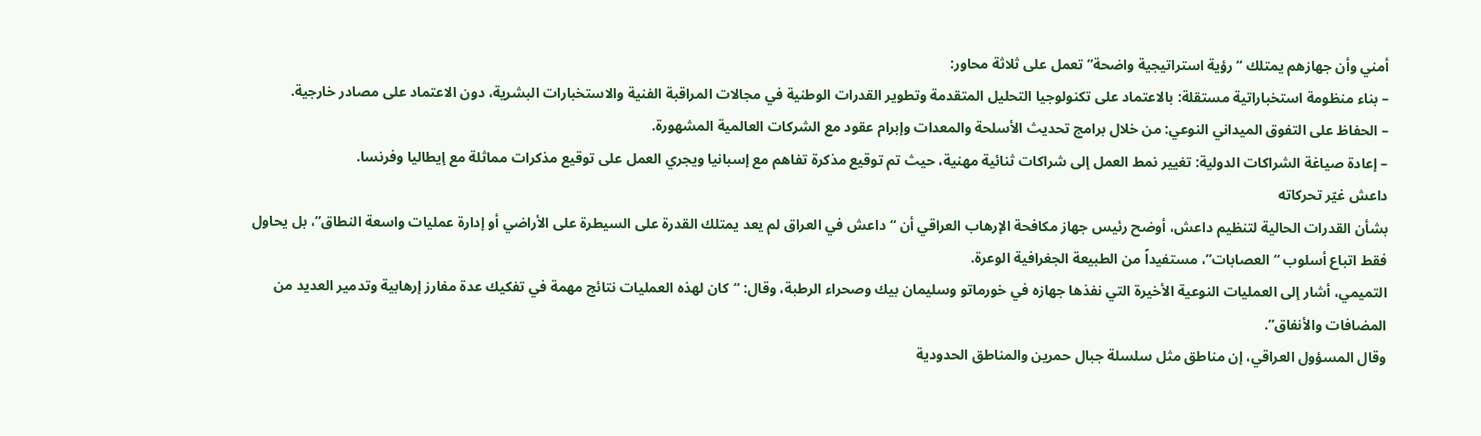أمني وأن جهازهم يمتلك “رؤية استراتيجية واضحة” تعمل على ثلاثة محاور:
– بناء منظومة استخباراتية مستقلة: بالاعتماد على تكنولوجيا التحليل المتقدمة وتطوير القدرات الوطنية في مجالات المراقبة الفنية والاستخبارات البشرية، دون الاعتماد على مصادر خارجية.
– الحفاظ على التفوق الميداني النوعي: من خلال برامج تحديث الأسلحة والمعدات وإبرام عقود مع الشركات العالمية المشهورة.
– إعادة صياغة الشراكات الدولية: تغيير نمط العمل إلى شراكات ثنائية مهنية، حيث تم توقيع مذكرة تفاهم مع إسبانيا ويجري العمل على توقيع مذكرات مماثلة مع إيطاليا وفرنسا.
داعش غيّر تحركاته
بشأن القدرات الحالية لتنظيم داعش، أوضح رئيس جهاز مكافحة الإرهاب العراقي أن “داعش في العراق لم يعد يمتلك القدرة على السيطرة على الأراضي أو إدارة عمليات واسعة النطاق”، بل يحاول فقط اتباع أسلوب “العصابات”، مستفيداً من الطبيعة الجغرافية الوعرة.
التميمي، أشار إلى العمليات النوعية الأخيرة التي نفذها جهازه في خورماتو وسليمان بيك وصحراء الرطبة، وقال: “كان لهذه العمليات نتائج مهمة في تفكيك عدة مفارز إرهابية وتدمير العديد من المضافات والأنفاق”.
وقال المسؤول العراقي، إن مناطق مثل سلسلة جبال حمرين والمناطق الحدودية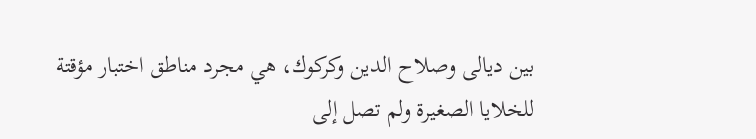بين ديالى وصلاح الدين وكركوك، هي مجرد مناطق اختبار مؤقتة للخلايا الصغيرة ولم تصل إلى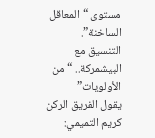مستوى “المعاقل الساخنة”.
التنسيق مع البيشمركة.. “من الأولويات”
يقول الفريق الركن كريم التميمي: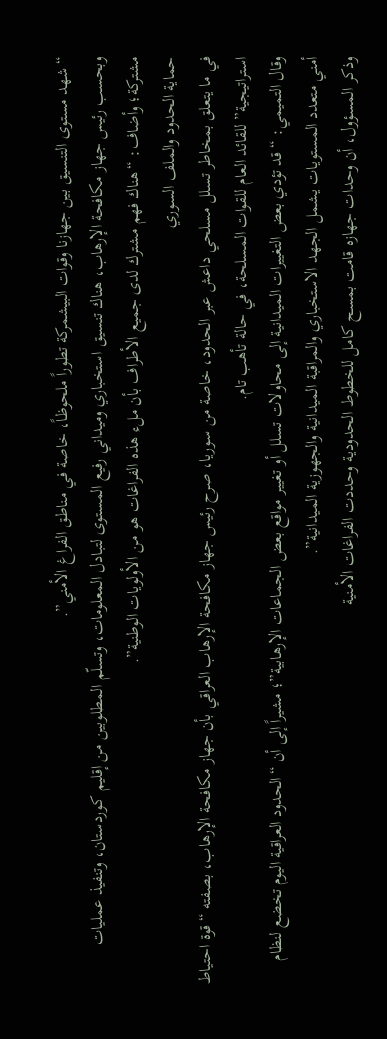“شهد مستوى التنسيق بين جهازنا وقوات البيشمركة تطوراً ملحوظاً، خاصة في مناطق الفراغ الأمني”.
وبحسب رئيس جهاز مكافحة الإرهاب، هناك تنسيق استخباري وميداني رفيع المستوى لتبادل المعلومات، وتسلّم المطلوبين من إقليم كوردستان، وتنفيذ عمليات مشتركة؛ وأضاف: “هناك فهم مشترك لدى جميع الأطراف بأن ملء هذه الفراغات هو من الأولويات الوطنية”.
حماية الحدود والملف السوري
في ما يتعلق بمخاطر تسلل مسلحي داعش عبر الحدود، خاصة من سوريا، صرح رئيس جهاز مكافحة الإرهاب العراقي بأن جهاز مكافحة الإرهاب، بصفته “قوة احتياط استراتيجية” للقائد العام للقوات المسلحة، في حالة تأهب تام.
وقال التميمي: “قد تؤدي بعض التغييرات الميدانية إلى محاولات تسلل أو تغيير مواقع بعض الجماعات الإرهابية”؛ مشيراً إلى أن “الحدود العراقية اليوم تخضع لنظام أمني متعدد المستويات يشمل الجهد الاستخباري والمراقبة الميدانية والجهوزية الميدانية”.
وذكر المسؤول، أن وحدات جهازه قامت بمسح كامل للخطوط الحدودية وحددت الفراغات الأمنية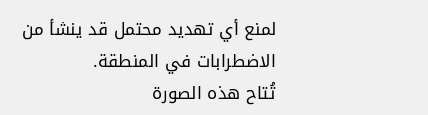لمنع أي تهديد محتمل قد ينشأ من الاضطرابات في المنطقة.
تُتاح هذه الصورة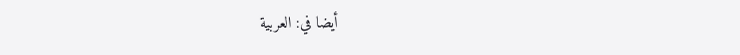أيضا في: العربية